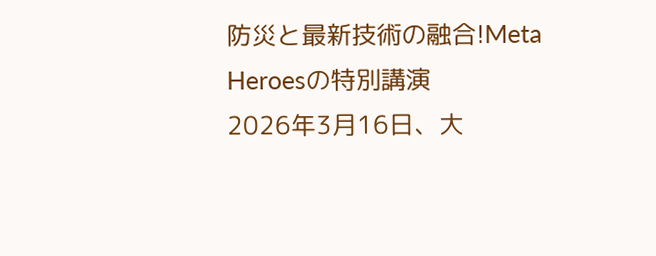防災と最新技術の融合!Meta Heroesの特別講演
2026年3月16日、大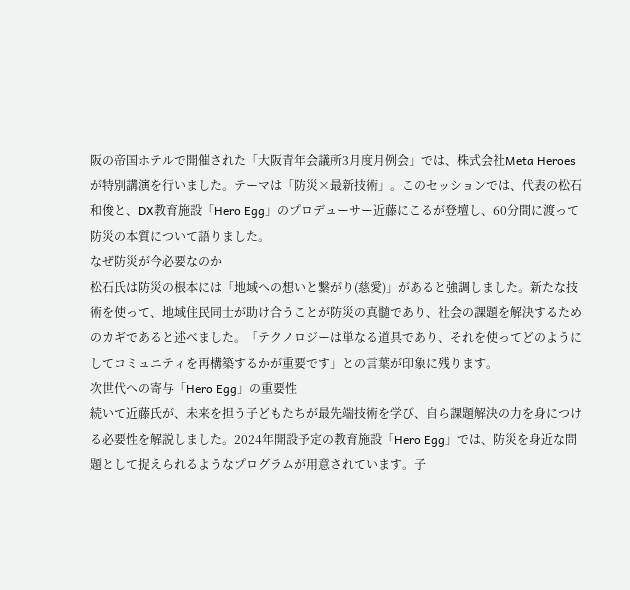阪の帝国ホテルで開催された「大阪青年会議所3月度月例会」では、株式会社Meta Heroesが特別講演を行いました。テーマは「防災×最新技術」。このセッションでは、代表の松石和俊と、DX教育施設「Hero Egg」のプロデューサー近藤にこるが登壇し、60分間に渡って防災の本質について語りました。
なぜ防災が今必要なのか
松石氏は防災の根本には「地域への想いと繋がり(慈愛)」があると強調しました。新たな技術を使って、地域住民同士が助け合うことが防災の真髄であり、社会の課題を解決するためのカギであると述べました。「テクノロジーは単なる道具であり、それを使ってどのようにしてコミュニティを再構築するかが重要です」との言葉が印象に残ります。
次世代への寄与「Hero Egg」の重要性
続いて近藤氏が、未来を担う子どもたちが最先端技術を学び、自ら課題解決の力を身につける必要性を解説しました。2024年開設予定の教育施設「Hero Egg」では、防災を身近な問題として捉えられるようなプログラムが用意されています。子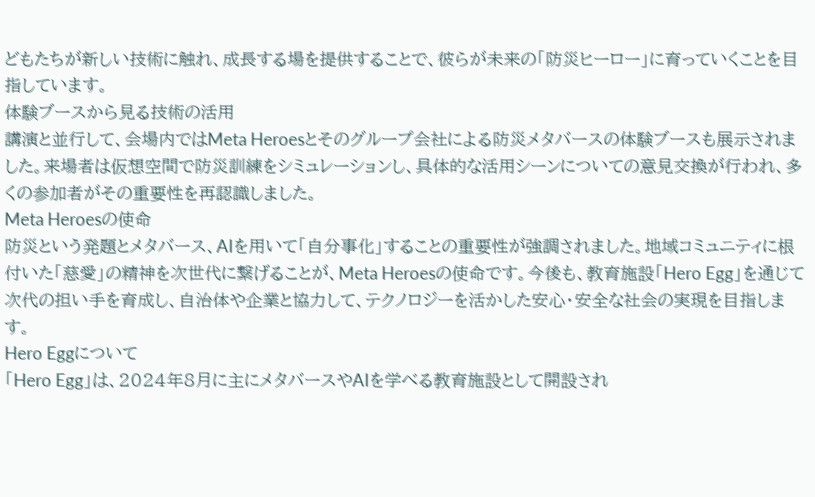どもたちが新しい技術に触れ、成長する場を提供することで、彼らが未来の「防災ヒーロー」に育っていくことを目指しています。
体験ブースから見る技術の活用
講演と並行して、会場内ではMeta Heroesとそのグループ会社による防災メタバースの体験ブースも展示されました。来場者は仮想空間で防災訓練をシミュレーションし、具体的な活用シーンについての意見交換が行われ、多くの参加者がその重要性を再認識しました。
Meta Heroesの使命
防災という発題とメタバース、AIを用いて「自分事化」することの重要性が強調されました。地域コミュニティに根付いた「慈愛」の精神を次世代に繋げることが、Meta Heroesの使命です。今後も、教育施設「Hero Egg」を通じて次代の担い手を育成し、自治体や企業と協力して、テクノロジーを活かした安心・安全な社会の実現を目指します。
Hero Eggについて
「Hero Egg」は、2024年8月に主にメタバースやAIを学べる教育施設として開設され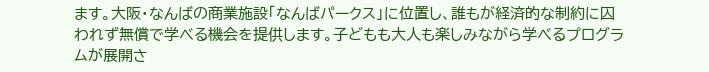ます。大阪・なんばの商業施設「なんばパークス」に位置し、誰もが経済的な制約に囚われず無償で学べる機会を提供します。子どもも大人も楽しみながら学べるプログラムが展開さ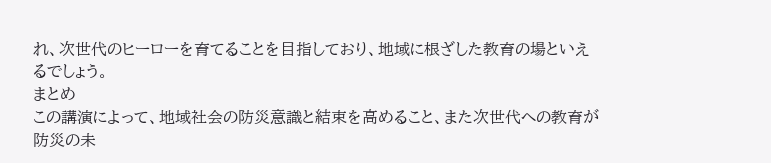れ、次世代のヒーローを育てることを目指しており、地域に根ざした教育の場といえるでしょう。
まとめ
この講演によって、地域社会の防災意識と結束を高めること、また次世代への教育が防災の未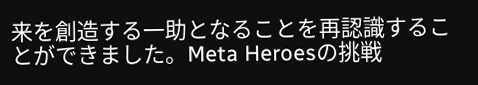来を創造する一助となることを再認識することができました。Meta Heroesの挑戦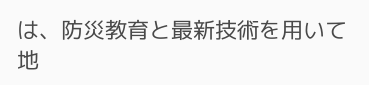は、防災教育と最新技術を用いて地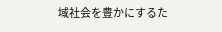域社会を豊かにするた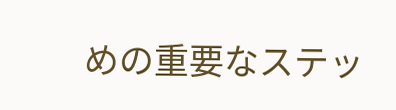めの重要なステッ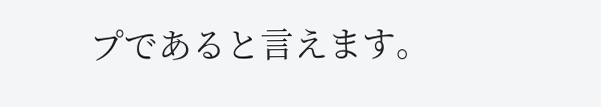プであると言えます。